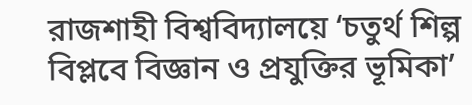রাজশাহী বিশ্ববিদ্যালয়ে ‘চতুর্থ শিল্প বিপ্লবে বিজ্ঞান ও প্রযুক্তির ভূমিকা’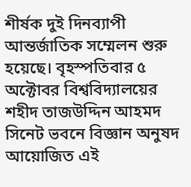শীর্ষক দুই দিনব্যাপী আন্তর্জাতিক সম্মেলন শুরু হয়েছে। বৃহস্পতিবার ৫ অক্টোবর বিশ্ববিদ্যালয়ের শহীদ তাজউদ্দিন আহমদ সিনেট ভবনে বিজ্ঞান অনুষদ আয়োজিত এই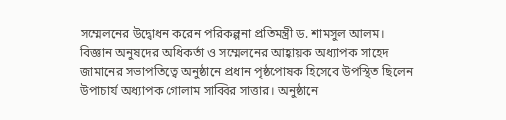সম্মেলনের উদ্বোধন করেন পরিকল্পনা প্রতিমন্ত্রী ড. শামসুল আলম।
বিজ্ঞান অনুষদের অধিকর্তা ও সম্মেলনের আহ্বায়ক অধ্যাপক সাহেদ জামানের সভাপতিত্বে অনুষ্ঠানে প্রধান পৃষ্ঠপোষক হিসেবে উপস্থিত ছিলেন উপাচার্য অধ্যাপক গোলাম সাব্বির সাত্তার। অনুষ্ঠানে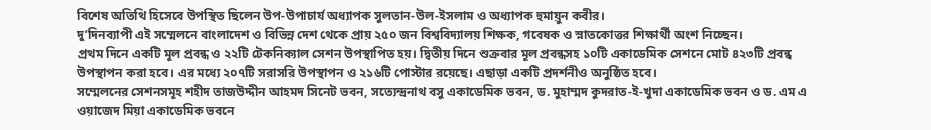বিশেষ অতিথি হিসেবে উপস্থিত ছিলেন উপ-উপাচার্য অধ্যাপক সুলতান-উল-ইসলাম ও অধ্যাপক হুমায়ুন কবীর।
দু’দিনব্যাপী এই সম্মেলনে বাংলাদেশ ও বিভিন্ন দেশ থেকে প্রায় ২৫০ জন বিশ্ববিদ্যালয় শিক্ষক, গবেষক ও স্নাতকোত্তর শিক্ষার্থী অংশ নিচ্ছেন।
প্রথম দিনে একটি মূল প্রবন্ধ ও ২২টি টেকনিক্যাল সেশন উপস্থাপিত হয়। দ্বিতীয় দিনে শুক্রবার মূল প্রবন্ধসহ ১০টি একাডেমিক সেশনে মোট ৪২৩টি প্রবন্ধ উপস্থাপন করা হবে। এর মধ্যে ২০৭টি সরাসরি উপস্থাপন ও ২১৬টি পোস্টার রয়েছে। এছাড়া একটি প্রদর্শনীও অনুষ্ঠিত হবে।
সম্মেলনের সেশনসমূহ শহীদ তাজউদ্দীন আহমদ সিনেট ভবন, সত্যেন্দ্রনাথ বসু একাডেমিক ভবন, ড. মুহাম্মদ কুদরাত-ই-খুদা একাডেমিক ভবন ও ড. এম এ ওয়াজেদ মিয়া একাডেমিক ভবনে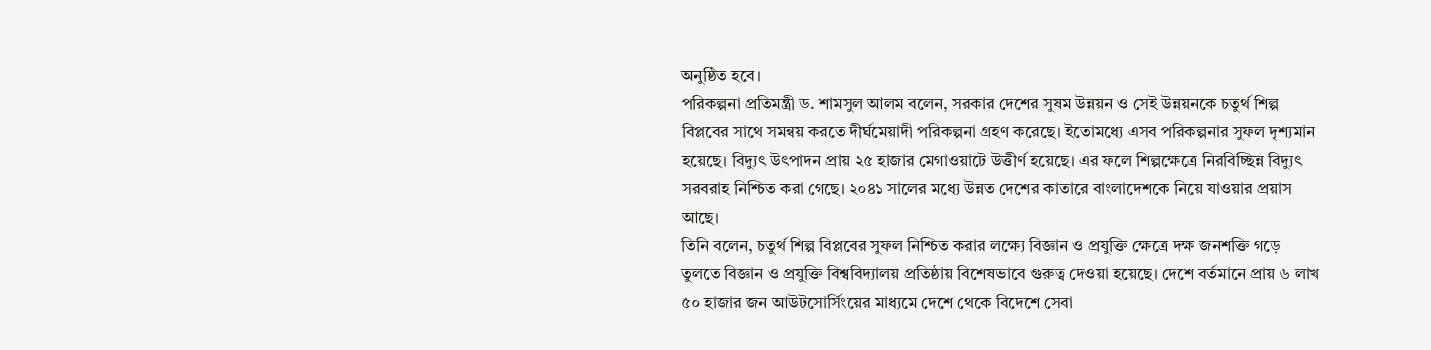অনুষ্ঠিত হবে।
পরিকল্পনা প্রতিমন্ত্রী ড. শামসুল আলম বলেন, সরকার দেশের সুষম উন্নয়ন ও সেই উন্নয়নকে চতুর্থ শিল্প বিপ্লবের সাথে সমন্বয় করতে দীর্ঘমেয়াদী পরিকল্পনা গ্রহণ করেছে। ইতোমধ্যে এসব পরিকল্পনার সুফল দৃশ্যমান হয়েছে। বিদ্যুৎ উৎপাদন প্রায় ২৫ হাজার মেগাওয়াটে উত্তীর্ণ হয়েছে। এর ফলে শিল্পক্ষেত্রে নিরবিচ্ছিন্ন বিদ্যুৎ সরবরাহ নিশ্চিত করা গেছে। ২০৪১ সালের মধ্যে উন্নত দেশের কাতারে বাংলাদেশকে নিয়ে যাওয়ার প্রয়াস আছে।
তিনি বলেন, চতুর্থ শিল্প বিপ্লবের সুফল নিশ্চিত করার লক্ষ্যে বিজ্ঞান ও প্রযুক্তি ক্ষেত্রে দক্ষ জনশক্তি গড়ে তুলতে বিজ্ঞান ও প্রযুক্তি বিশ্ববিদ্যালয় প্রতিষ্ঠায় বিশেষভাবে গুরুত্ব দেওয়া হয়েছে। দেশে বর্তমানে প্রায় ৬ লাখ ৫০ হাজার জন আউটসোর্সিংয়ের মাধ্যমে দেশে থেকে বিদেশে সেবা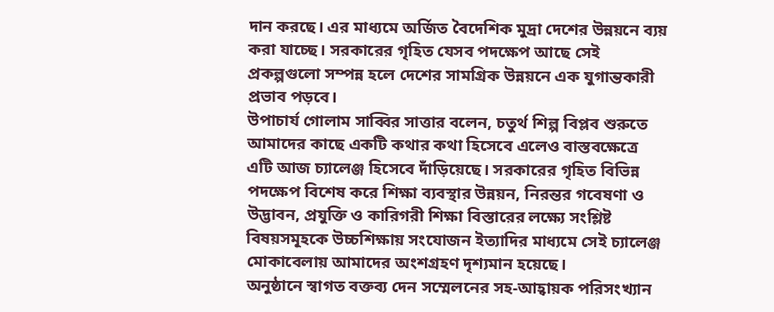দান করছে। এর মাধ্যমে অর্জিত বৈদেশিক মুদ্রা দেশের উন্নয়নে ব্যয় করা যাচ্ছে। সরকারের গৃহিত যেসব পদক্ষেপ আছে সেই প্রকল্পগুলো সম্পন্ন হলে দেশের সামগ্রিক উন্নয়নে এক যুগান্তকারী প্রভাব পড়বে।
উপাচার্য গোলাম সাব্বির সাত্তার বলেন, চতুর্থ শিল্প বিপ্লব শুরুতে আমাদের কাছে একটি কথার কথা হিসেবে এলেও বাস্তবক্ষেত্রে এটি আজ চ্যালেঞ্জ হিসেবে দাঁড়িয়েছে। সরকারের গৃহিত বিভিন্ন পদক্ষেপ বিশেষ করে শিক্ষা ব্যবস্থার উন্নয়ন, নিরন্তর গবেষণা ও উদ্ভাবন, প্রযুক্তি ও কারিগরী শিক্ষা বিস্তারের লক্ষ্যে সংশ্লিষ্ট বিষয়সমূহকে উচ্চশিক্ষায় সংযোজন ইত্যাদির মাধ্যমে সেই চ্যালেঞ্জ মোকাবেলায় আমাদের অংশগ্রহণ দৃশ্যমান হয়েছে।
অনুষ্ঠানে স্বাগত বক্তব্য দেন সম্মেলনের সহ-আহ্বায়ক পরিসংখ্যান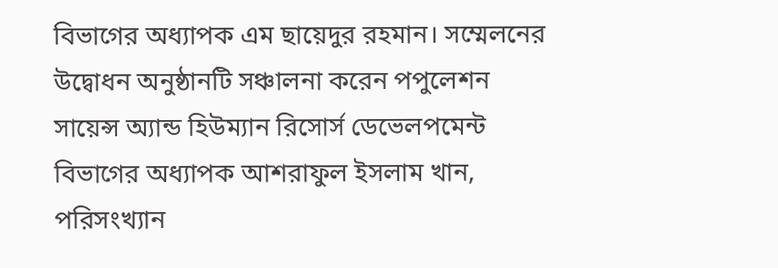বিভাগের অধ্যাপক এম ছায়েদুর রহমান। সম্মেলনের উদ্বোধন অনুষ্ঠানটি সঞ্চালনা করেন পপুলেশন সায়েন্স অ্যান্ড হিউম্যান রিসোর্স ডেভেলপমেন্ট বিভাগের অধ্যাপক আশরাফুল ইসলাম খান, পরিসংখ্যান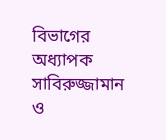বিভাগের অধ্যাপক সাবিরুজ্জামান ও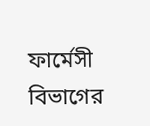ফার্মেসী বিভাগের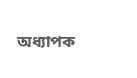অধ্যাপক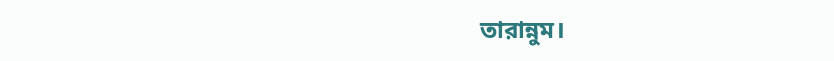তারান্নুম।